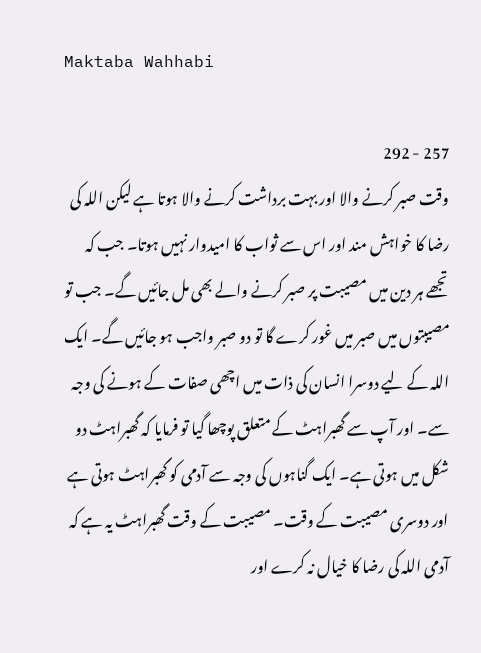Maktaba Wahhabi

257 - 292
وقت صبر کرنے والا اور بہت برداشت کرنے والا ہوتا ہے لیکن اللہ کی رضا کا خواہش مند اور اس سے ثواب کا امیدوار نہیں ہوتا۔ جب کہ تجھے ہر دین میں مصیبت پر صبر کرنے والے بھی مل جائیں گے۔ جب تو مصیبتوں میں صبر میں غور کرے گا تو دو صبر واجب ہو جائیں گے۔ ایک اللہ کے لیے دوسرا انسان کی ذات میں اچھی صفات کے ہونے کی وجہ سے۔ اور آپ سے گھبراہٹ کے متعلق پوچھا گیا تو فرمایا کہ گھبراہٹ دو شکل میں ہوتی ہے۔ ایک گناہوں کی وجہ سے آدمی کو گھبراہٹ ہوتی ہے اور دوسری مصیبت کے وقت۔ مصیبت کے وقت گھبراہٹ یہ ہے کہ آدمی اللہ کی رضا کا خیال نہ کرے اور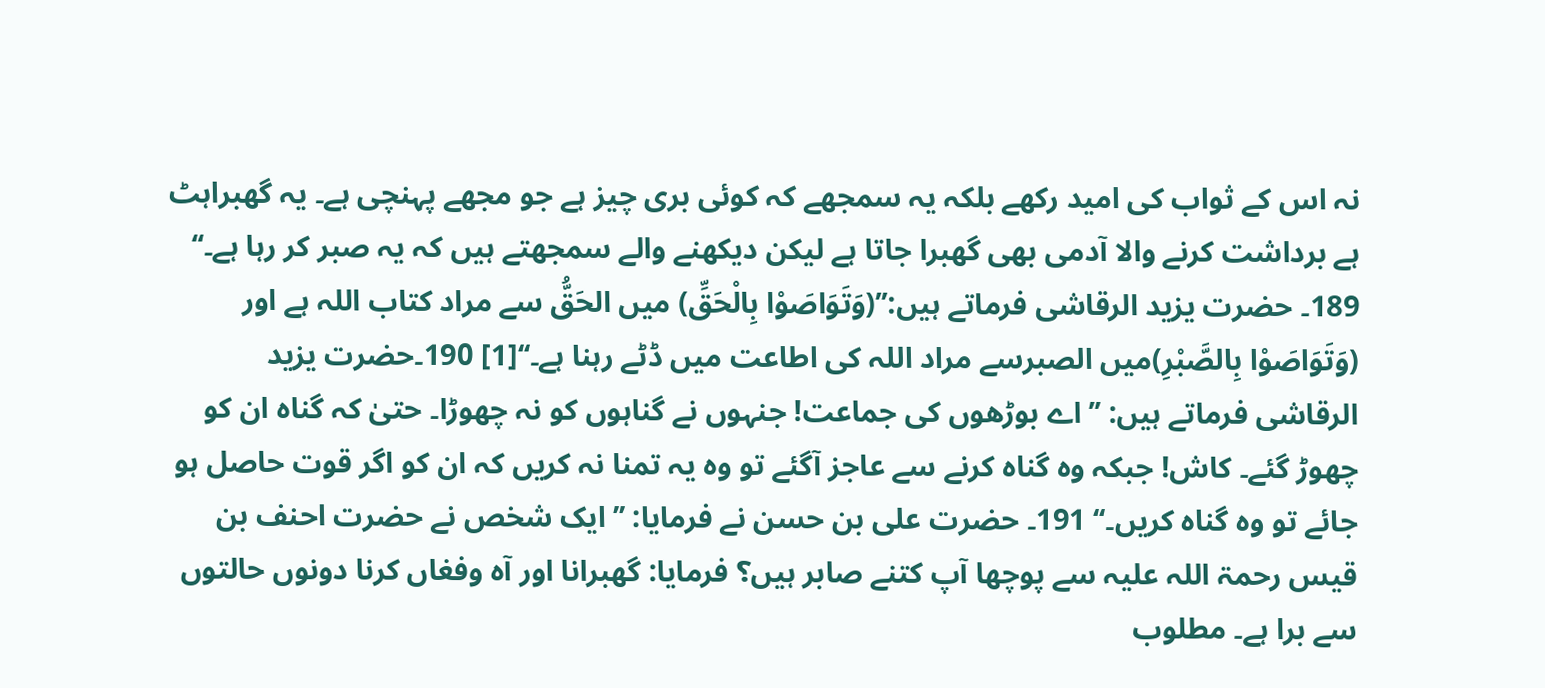نہ اس کے ثواب کی امید رکھے بلکہ یہ سمجھے کہ کوئی بری چیز ہے جو مجھے پہنچی ہے۔ یہ گھبراہٹ ہے برداشت کرنے والا آدمی بھی گھبرا جاتا ہے لیکن دیکھنے والے سمجھتے ہیں کہ یہ صبر کر رہا ہے۔‘‘ 189۔ حضرت یزید الرقاشی فرماتے ہیں:’’(وَتَوَاصَوْا بِالْحَقِّ) میں الحَقُّ سے مراد کتاب اللہ ہے اور (وَتَوَاصَوْا بِالصَّبْرِ)میں الصبرسے مراد اللہ کی اطاعت میں ڈٹے رہنا ہے۔‘‘[1] 190۔حضرت یزید الرقاشی فرماتے ہیں: ’’اے بوڑھوں کی جماعت! جنہوں نے گناہوں کو نہ چھوڑا۔ حتیٰ کہ گناہ ان کو چھوڑ گئے۔ کاش! جبکہ وہ گناہ کرنے سے عاجز آگئے تو وہ یہ تمنا نہ کریں کہ ان کو اگر قوت حاصل ہو جائے تو وہ گناہ کریں۔‘‘ 191۔ حضرت علی بن حسن نے فرمایا: ’’ایک شخص نے حضرت احنف بن قیس رحمۃ اللہ علیہ سے پوچھا آپ کتنے صابر ہیں؟ فرمایا: گھبرانا اور آہ وفغاں کرنا دونوں حالتوں سے برا ہے۔ مطلوب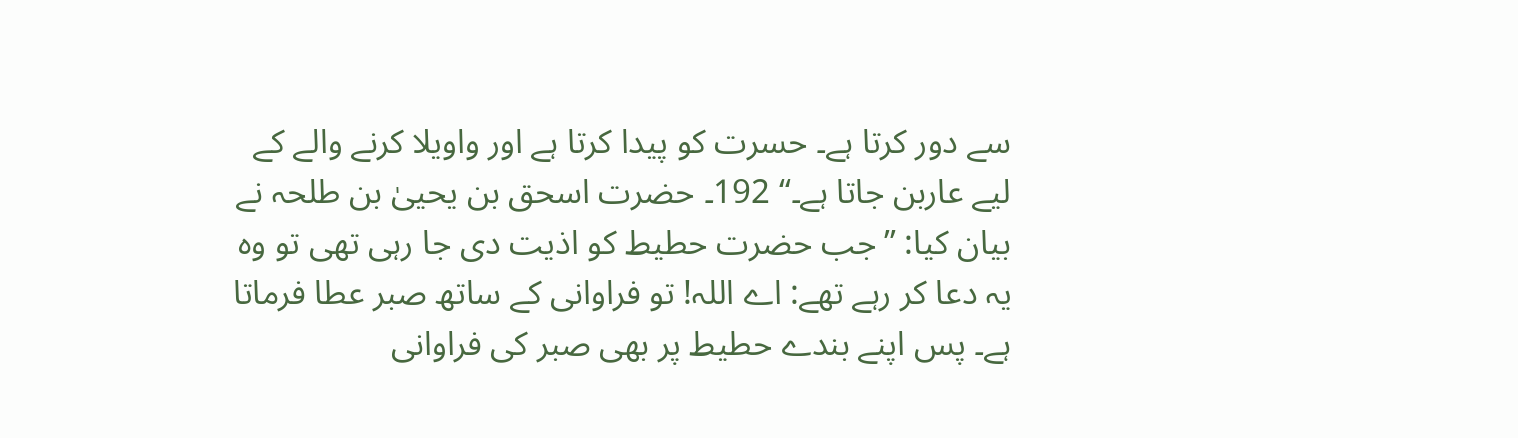سے دور کرتا ہے۔ حسرت کو پیدا کرتا ہے اور واویلا کرنے والے کے لیے عاربن جاتا ہے۔‘‘ 192۔ حضرت اسحق بن یحییٰ بن طلحہ نے بیان کیا: ’’جب حضرت حطیط کو اذیت دی جا رہی تھی تو وہ یہ دعا کر رہے تھے: اے اللہ! تو فراوانی کے ساتھ صبر عطا فرماتا ہے۔ پس اپنے بندے حطیط پر بھی صبر کی فراوانی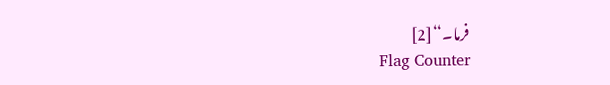فرما۔‘‘[2]
Flag Counter